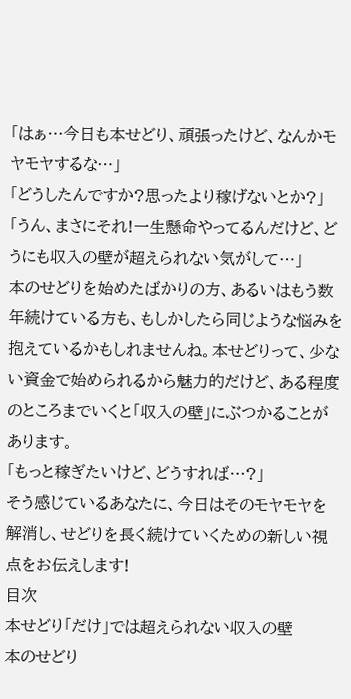「はぁ…今日も本せどり、頑張ったけど、なんかモヤモヤするな…」
「どうしたんですか?思ったより稼げないとか?」
「うん、まさにそれ!一生懸命やってるんだけど、どうにも収入の壁が超えられない気がして…」
本のせどりを始めたばかりの方、あるいはもう数年続けている方も、もしかしたら同じような悩みを抱えているかもしれませんね。本せどりって、少ない資金で始められるから魅力的だけど、ある程度のところまでいくと「収入の壁」にぶつかることがあります。
「もっと稼ぎたいけど、どうすれば…?」
そう感じているあなたに、今日はそのモヤモヤを解消し、せどりを長く続けていくための新しい視点をお伝えします!
目次
本せどり「だけ」では超えられない収入の壁
本のせどり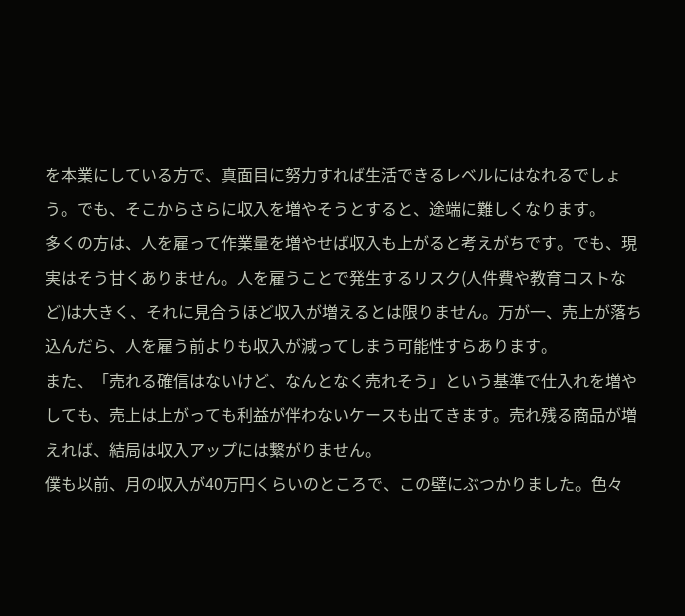を本業にしている方で、真面目に努力すれば生活できるレベルにはなれるでしょう。でも、そこからさらに収入を増やそうとすると、途端に難しくなります。
多くの方は、人を雇って作業量を増やせば収入も上がると考えがちです。でも、現実はそう甘くありません。人を雇うことで発生するリスク(人件費や教育コストなど)は大きく、それに見合うほど収入が増えるとは限りません。万が一、売上が落ち込んだら、人を雇う前よりも収入が減ってしまう可能性すらあります。
また、「売れる確信はないけど、なんとなく売れそう」という基準で仕入れを増やしても、売上は上がっても利益が伴わないケースも出てきます。売れ残る商品が増えれば、結局は収入アップには繋がりません。
僕も以前、月の収入が40万円くらいのところで、この壁にぶつかりました。色々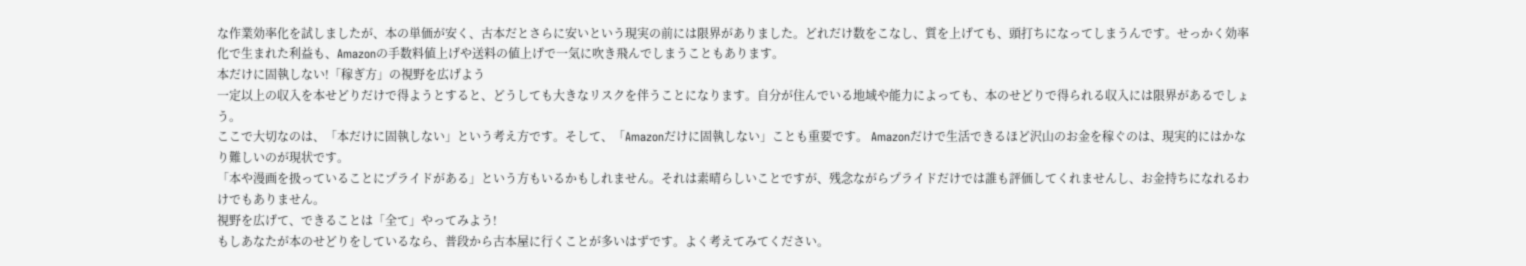な作業効率化を試しましたが、本の単価が安く、古本だとさらに安いという現実の前には限界がありました。どれだけ数をこなし、質を上げても、頭打ちになってしまうんです。せっかく効率化で生まれた利益も、Amazonの手数料値上げや送料の値上げで一気に吹き飛んでしまうこともあります。
本だけに固執しない!「稼ぎ方」の視野を広げよう
一定以上の収入を本せどりだけで得ようとすると、どうしても大きなリスクを伴うことになります。自分が住んでいる地域や能力によっても、本のせどりで得られる収入には限界があるでしょう。
ここで大切なのは、「本だけに固執しない」という考え方です。そして、「Amazonだけに固執しない」ことも重要です。 Amazonだけで生活できるほど沢山のお金を稼ぐのは、現実的にはかなり難しいのが現状です。
「本や漫画を扱っていることにプライドがある」という方もいるかもしれません。それは素晴らしいことですが、残念ながらプライドだけでは誰も評価してくれませんし、お金持ちになれるわけでもありません。
視野を広げて、できることは「全て」やってみよう!
もしあなたが本のせどりをしているなら、普段から古本屋に行くことが多いはずです。よく考えてみてください。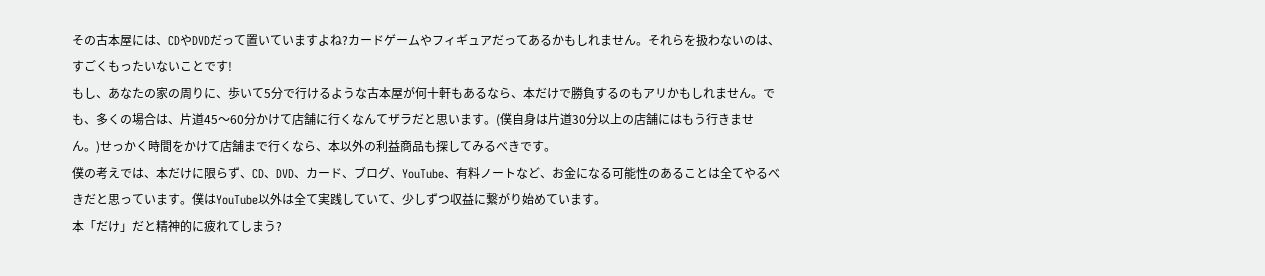その古本屋には、CDやDVDだって置いていますよね?カードゲームやフィギュアだってあるかもしれません。それらを扱わないのは、すごくもったいないことです!
もし、あなたの家の周りに、歩いて5分で行けるような古本屋が何十軒もあるなら、本だけで勝負するのもアリかもしれません。でも、多くの場合は、片道45〜60分かけて店舗に行くなんてザラだと思います。(僕自身は片道30分以上の店舗にはもう行きません。)せっかく時間をかけて店舗まで行くなら、本以外の利益商品も探してみるべきです。
僕の考えでは、本だけに限らず、CD、DVD、カード、ブログ、YouTube、有料ノートなど、お金になる可能性のあることは全てやるべきだと思っています。僕はYouTube以外は全て実践していて、少しずつ収益に繋がり始めています。
本「だけ」だと精神的に疲れてしまう?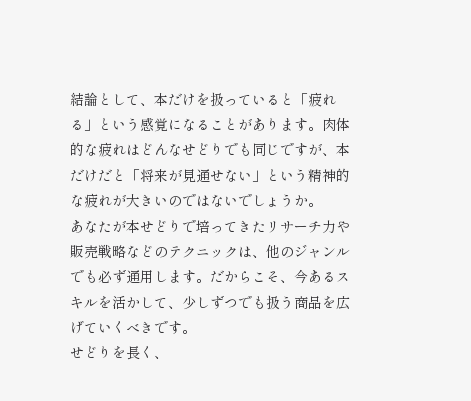結論として、本だけを扱っていると「疲れる」という感覚になることがあります。肉体的な疲れはどんなせどりでも同じですが、本だけだと「将来が見通せない」という精神的な疲れが大きいのではないでしょうか。
あなたが本せどりで培ってきたリサーチ力や販売戦略などのテクニックは、他のジャンルでも必ず通用します。だからこそ、今あるスキルを活かして、少しずつでも扱う商品を広げていくべきです。
せどりを長く、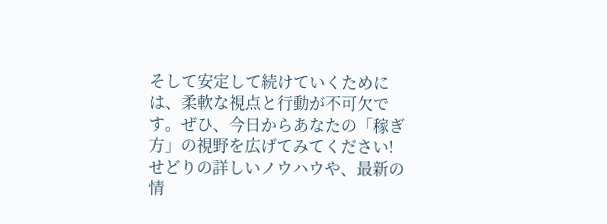そして安定して続けていくためには、柔軟な視点と行動が不可欠です。ぜひ、今日からあなたの「稼ぎ方」の視野を広げてみてください!
せどりの詳しいノウハウや、最新の情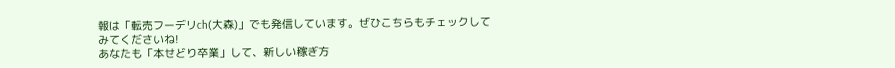報は「転売フーデリch(大森)」でも発信しています。ぜひこちらもチェックしてみてくださいね!
あなたも「本せどり卒業」して、新しい稼ぎ方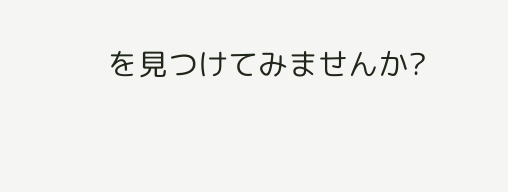を見つけてみませんか?